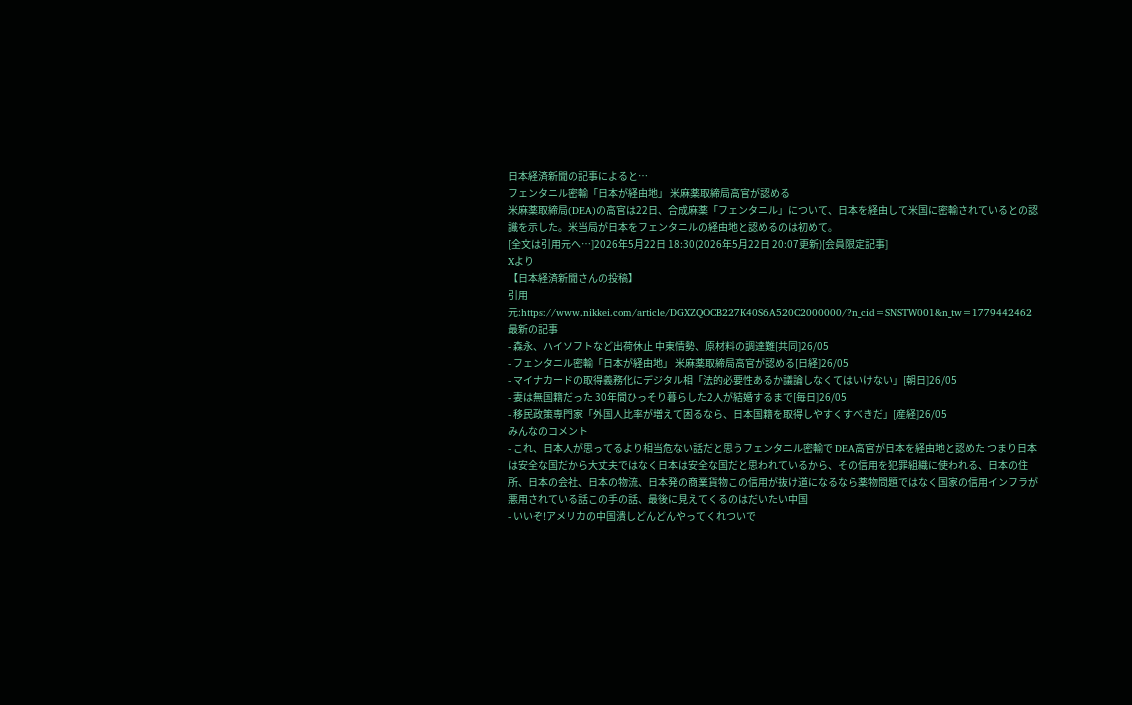日本経済新聞の記事によると…
フェンタニル密輸「日本が経由地」 米麻薬取締局高官が認める
米麻薬取締局(DEA)の高官は22日、合成麻薬「フェンタニル」について、日本を経由して米国に密輸されているとの認識を示した。米当局が日本をフェンタニルの経由地と認めるのは初めて。
[全文は引用元へ…]2026年5月22日 18:30(2026年5月22日 20:07更新)[会員限定記事]
Xより
【日本経済新聞さんの投稿】
引用元:https://www.nikkei.com/article/DGXZQOCB227K40S6A520C2000000/?n_cid=SNSTW001&n_tw=1779442462
最新の記事
- 森永、ハイソフトなど出荷休止 中東情勢、原材料の調達難[共同]26/05
- フェンタニル密輸「日本が経由地」 米麻薬取締局高官が認める[日経]26/05
- マイナカードの取得義務化にデジタル相「法的必要性あるか議論しなくてはいけない」[朝日]26/05
- 妻は無国籍だった 30年間ひっそり暮らした2人が結婚するまで[毎日]26/05
- 移民政策専門家「外国人比率が増えて困るなら、日本国籍を取得しやすくすべきだ」[産経]26/05
みんなのコメント
- これ、日本人が思ってるより相当危ない話だと思うフェンタニル密輸で DEA高官が日本を経由地と認めた つまり日本は安全な国だから大丈夫ではなく日本は安全な国だと思われているから、その信用を犯罪組織に使われる、日本の住所、日本の会社、日本の物流、日本発の商業貨物この信用が抜け道になるなら薬物問題ではなく国家の信用インフラが悪用されている話この手の話、最後に見えてくるのはだいたい中国
- いいぞ!アメリカの中国潰しどんどんやってくれついで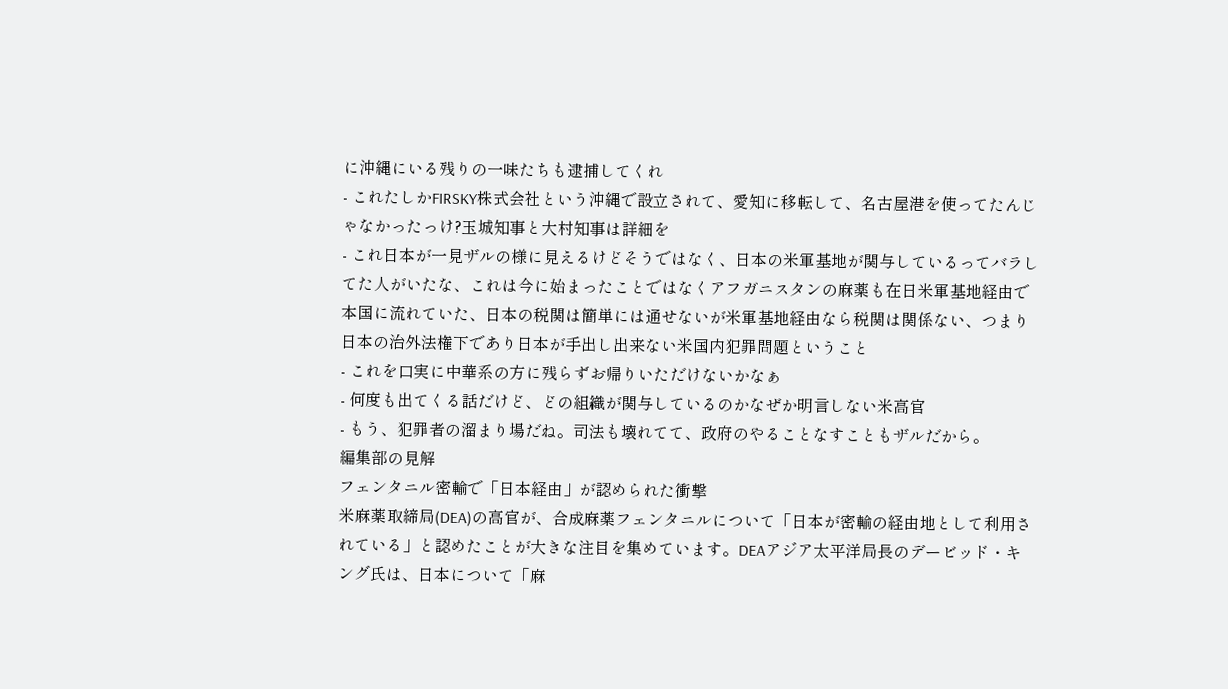に沖縄にいる残りの一味たちも逮捕してくれ
- これたしかFIRSKY株式会社という沖縄で設立されて、愛知に移転して、名古屋港を使ってたんじゃなかったっけ?玉城知事と大村知事は詳細を
- これ日本が一見ザルの様に見えるけどそうではなく、日本の米軍基地が関与しているってバラしてた人がいたな、これは今に始まったことではなくアフガニスタンの麻薬も在日米軍基地経由で本国に流れていた、日本の税関は簡単には通せないが米軍基地経由なら税関は関係ない、つまり日本の治外法権下であり日本が手出し出来ない米国内犯罪問題ということ
- これを口実に中華系の方に残らずお帰りいただけないかなぁ
- 何度も出てくる話だけど、どの組織が関与しているのかなぜか明言しない米高官
- もう、犯罪者の溜まり場だね。司法も壊れてて、政府のやることなすこともザルだから。
編集部の見解
フェンタニル密輸で「日本経由」が認められた衝撃
米麻薬取締局(DEA)の高官が、合成麻薬フェンタニルについて「日本が密輸の経由地として利用されている」と認めたことが大きな注目を集めています。DEAアジア太平洋局長のデービッド・キング氏は、日本について「麻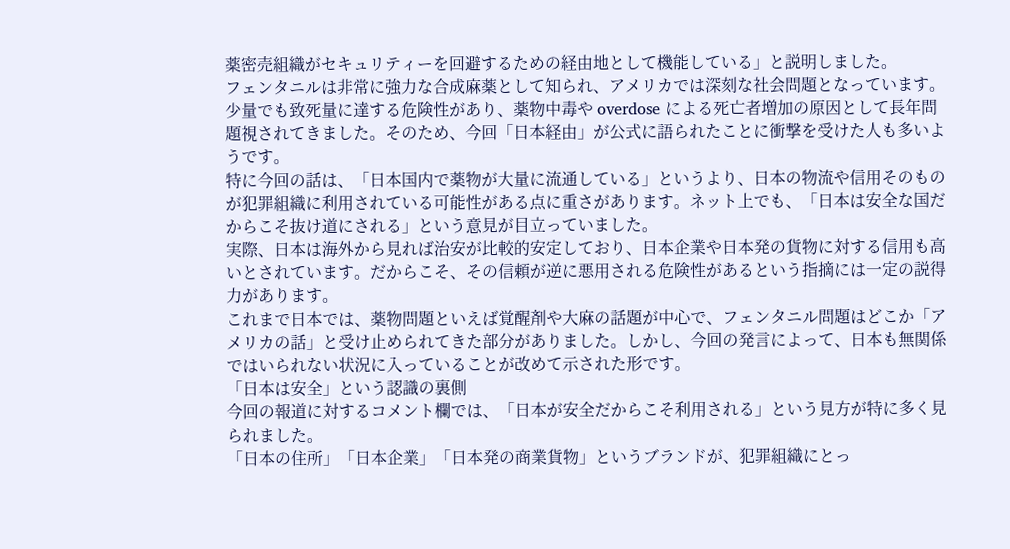薬密売組織がセキュリティーを回避するための経由地として機能している」と説明しました。
フェンタニルは非常に強力な合成麻薬として知られ、アメリカでは深刻な社会問題となっています。少量でも致死量に達する危険性があり、薬物中毒や overdose による死亡者増加の原因として長年問題視されてきました。そのため、今回「日本経由」が公式に語られたことに衝撃を受けた人も多いようです。
特に今回の話は、「日本国内で薬物が大量に流通している」というより、日本の物流や信用そのものが犯罪組織に利用されている可能性がある点に重さがあります。ネット上でも、「日本は安全な国だからこそ抜け道にされる」という意見が目立っていました。
実際、日本は海外から見れば治安が比較的安定しており、日本企業や日本発の貨物に対する信用も高いとされています。だからこそ、その信頼が逆に悪用される危険性があるという指摘には一定の説得力があります。
これまで日本では、薬物問題といえば覚醒剤や大麻の話題が中心で、フェンタニル問題はどこか「アメリカの話」と受け止められてきた部分がありました。しかし、今回の発言によって、日本も無関係ではいられない状況に入っていることが改めて示された形です。
「日本は安全」という認識の裏側
今回の報道に対するコメント欄では、「日本が安全だからこそ利用される」という見方が特に多く見られました。
「日本の住所」「日本企業」「日本発の商業貨物」というブランドが、犯罪組織にとっ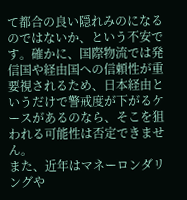て都合の良い隠れみのになるのではないか、という不安です。確かに、国際物流では発信国や経由国への信頼性が重要視されるため、日本経由というだけで警戒度が下がるケースがあるのなら、そこを狙われる可能性は否定できません。
また、近年はマネーロンダリングや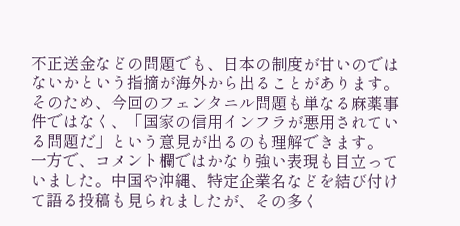不正送金などの問題でも、日本の制度が甘いのではないかという指摘が海外から出ることがあります。そのため、今回のフェンタニル問題も単なる麻薬事件ではなく、「国家の信用インフラが悪用されている問題だ」という意見が出るのも理解できます。
一方で、コメント欄ではかなり強い表現も目立っていました。中国や沖縄、特定企業名などを結び付けて語る投稿も見られましたが、その多く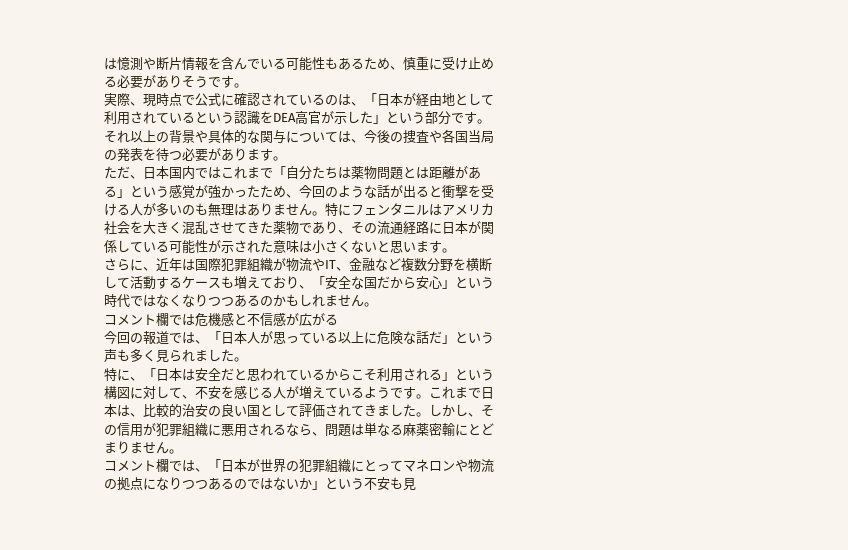は憶測や断片情報を含んでいる可能性もあるため、慎重に受け止める必要がありそうです。
実際、現時点で公式に確認されているのは、「日本が経由地として利用されているという認識をDEA高官が示した」という部分です。それ以上の背景や具体的な関与については、今後の捜査や各国当局の発表を待つ必要があります。
ただ、日本国内ではこれまで「自分たちは薬物問題とは距離がある」という感覚が強かったため、今回のような話が出ると衝撃を受ける人が多いのも無理はありません。特にフェンタニルはアメリカ社会を大きく混乱させてきた薬物であり、その流通経路に日本が関係している可能性が示された意味は小さくないと思います。
さらに、近年は国際犯罪組織が物流やIT、金融など複数分野を横断して活動するケースも増えており、「安全な国だから安心」という時代ではなくなりつつあるのかもしれません。
コメント欄では危機感と不信感が広がる
今回の報道では、「日本人が思っている以上に危険な話だ」という声も多く見られました。
特に、「日本は安全だと思われているからこそ利用される」という構図に対して、不安を感じる人が増えているようです。これまで日本は、比較的治安の良い国として評価されてきました。しかし、その信用が犯罪組織に悪用されるなら、問題は単なる麻薬密輸にとどまりません。
コメント欄では、「日本が世界の犯罪組織にとってマネロンや物流の拠点になりつつあるのではないか」という不安も見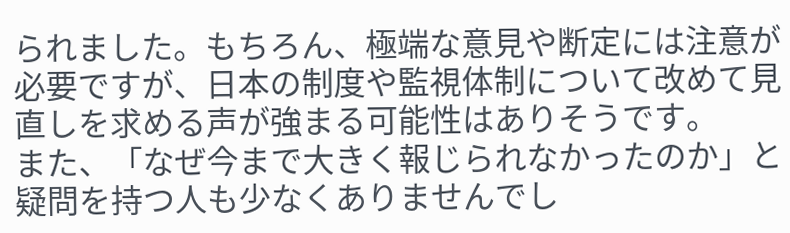られました。もちろん、極端な意見や断定には注意が必要ですが、日本の制度や監視体制について改めて見直しを求める声が強まる可能性はありそうです。
また、「なぜ今まで大きく報じられなかったのか」と疑問を持つ人も少なくありませんでし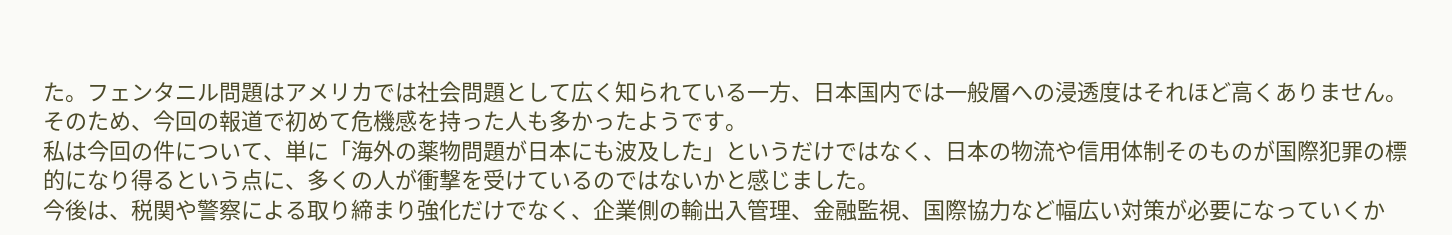た。フェンタニル問題はアメリカでは社会問題として広く知られている一方、日本国内では一般層への浸透度はそれほど高くありません。そのため、今回の報道で初めて危機感を持った人も多かったようです。
私は今回の件について、単に「海外の薬物問題が日本にも波及した」というだけではなく、日本の物流や信用体制そのものが国際犯罪の標的になり得るという点に、多くの人が衝撃を受けているのではないかと感じました。
今後は、税関や警察による取り締まり強化だけでなく、企業側の輸出入管理、金融監視、国際協力など幅広い対策が必要になっていくか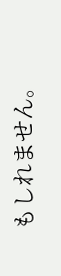もしれません。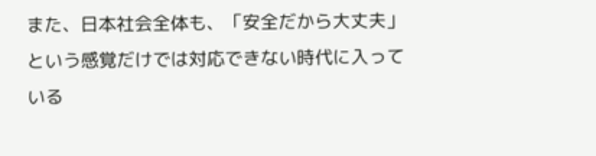また、日本社会全体も、「安全だから大丈夫」という感覚だけでは対応できない時代に入っている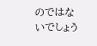のではないでしょう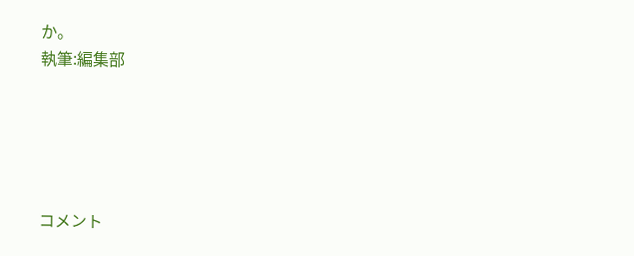か。
執筆:編集部





コメント